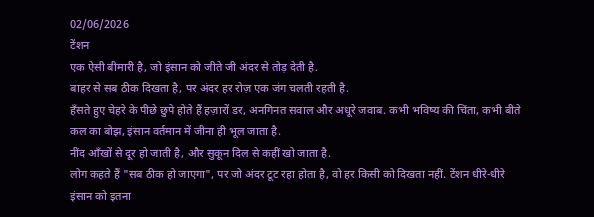02/06/2026
टेंशन
एक ऐसी बीमारी है, जो इंसान को जीते जी अंदर से तोड़ देती है.
बाहर से सब ठीक दिखता है, पर अंदर हर रोज़ एक जंग चलती रहती है.
हँसते हुए चेहरे के पीछे छुपे होते हैं हज़ारों डर, अनगिनत सवाल और अधूरे जवाब. कभी भविष्य की चिंता, कभी बीते कल का बोझ, इंसान वर्तमान में जीना ही भूल जाता है.
नींद आँखों से दूर हो जाती है, और सुकून दिल से कहीं खो जाता है.
लोग कहते हैं "सब ठीक हो जाएगा", पर जो अंदर टूट रहा होता है, वो हर किसी को दिखता नहीं. टेंशन धीरे-धीरे इंसान को इतना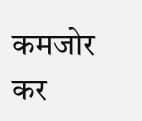कमजोर कर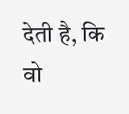देती है, कि वो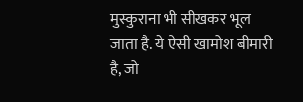मुस्कुराना भी सीखकर भूल जाता है. ये ऐसी खामोश बीमारी है, जो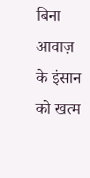बिना आवाज़ के इंसान को खत्म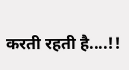करती रहती है....!!